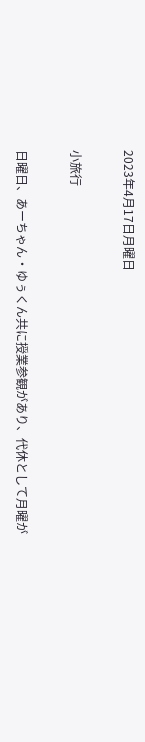2023年4月17日月曜日

小旅行

日曜日、あーちゃん・ゆぅくん共に授業参観があり、代休として月曜が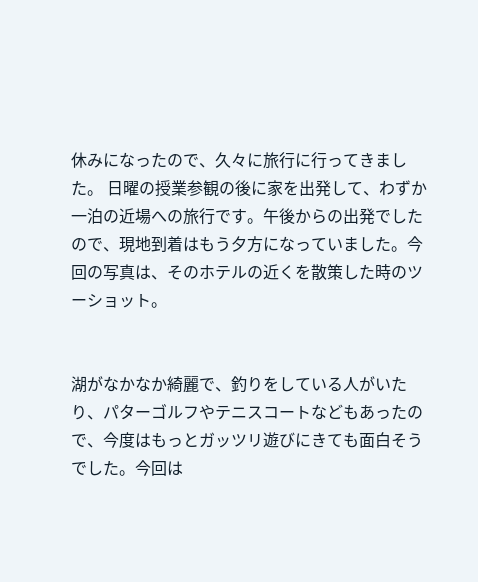休みになったので、久々に旅行に行ってきました。 日曜の授業参観の後に家を出発して、わずか一泊の近場への旅行です。午後からの出発でしたので、現地到着はもう夕方になっていました。今回の写真は、そのホテルの近くを散策した時のツーショット。


湖がなかなか綺麗で、釣りをしている人がいたり、パターゴルフやテニスコートなどもあったので、今度はもっとガッツリ遊びにきても面白そうでした。今回は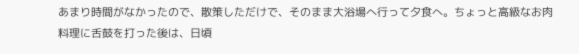あまり時間がなかったので、散策しただけで、そのまま大浴場へ行って夕食へ。ちょっと高級なお肉料理に舌鼓を打った後は、日頃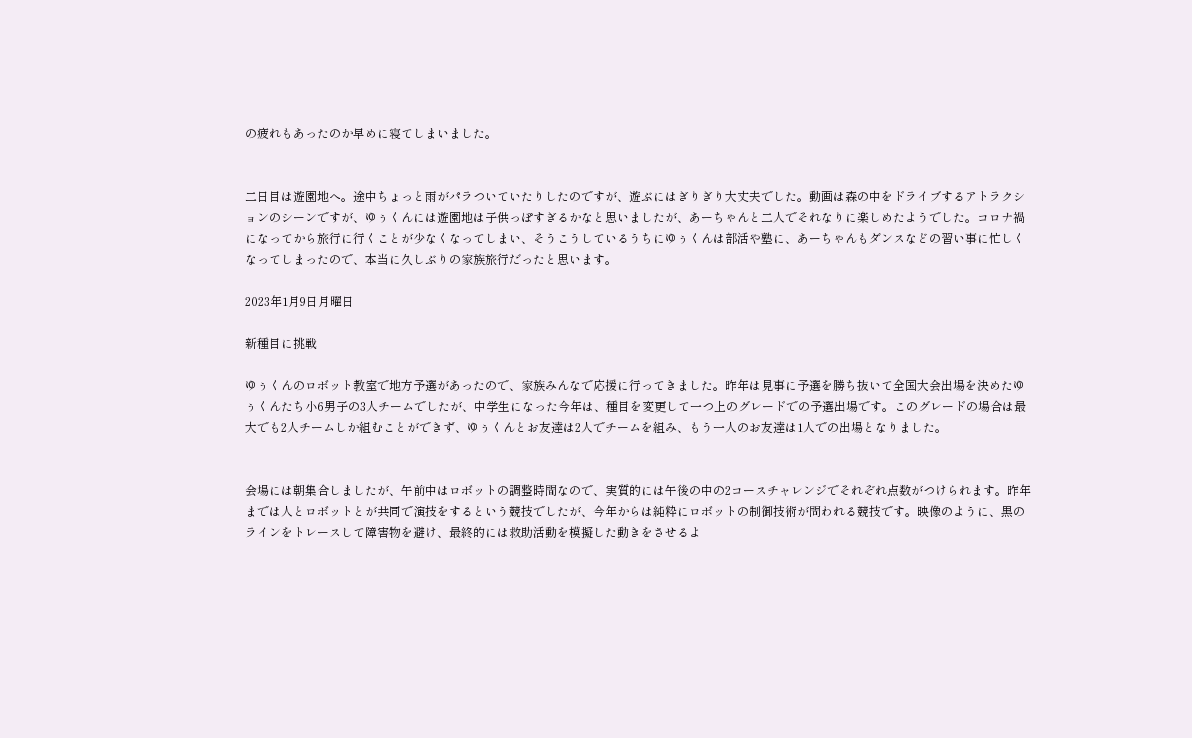の疲れもあったのか早めに寝てしまいました。


二日目は遊園地へ。途中ちょっと雨がパラついていたりしたのですが、遊ぶにはぎりぎり大丈夫でした。動画は森の中をドライブするアトラクションのシーンですが、ゆぅくんには遊園地は子供っぽすぎるかなと思いましたが、あーちゃんと二人でそれなりに楽しめたようでした。コロナ禍になってから旅行に行くことが少なくなってしまい、そうこうしているうちにゆぅくんは部活や塾に、あーちゃんもダンスなどの習い事に忙しくなってしまったので、本当に久しぶりの家族旅行だったと思います。

2023年1月9日月曜日

新種目に挑戦

ゆぅくんのロボット教室で地方予選があったので、家族みんなで応援に行ってきました。昨年は見事に予選を勝ち抜いて全国大会出場を決めたゆぅくんたち小6男子の3人チームでしたが、中学生になった今年は、種目を変更して一つ上のグレードでの予選出場です。このグレードの場合は最大でも2人チームしか組むことができず、ゆぅくんとお友達は2人でチームを組み、もう一人のお友達は1人での出場となりました。


会場には朝集合しましたが、午前中はロボットの調整時間なので、実質的には午後の中の2コースチャレンジでそれぞれ点数がつけられます。昨年までは人とロボットとが共同で演技をするという競技でしたが、今年からは純粋にロボットの制御技術が問われる競技です。映像のように、黒のラインをトレースして障害物を避け、最終的には救助活動を模擬した動きをさせるよ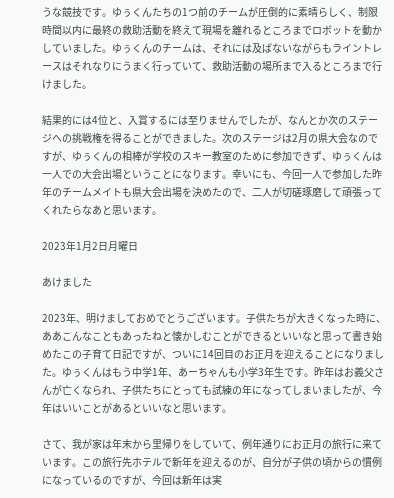うな競技です。ゆぅくんたちの1つ前のチームが圧倒的に素晴らしく、制限時間以内に最終の救助活動を終えて現場を離れるところまでロボットを動かしていました。ゆぅくんのチームは、それには及ばないながらもライントレースはそれなりにうまく行っていて、救助活動の場所まで入るところまで行けました。

結果的には4位と、入賞するには至りませんでしたが、なんとか次のステージへの挑戦権を得ることができました。次のステージは2月の県大会なのですが、ゆぅくんの相棒が学校のスキー教室のために参加できず、ゆぅくんは一人での大会出場ということになります。幸いにも、今回一人で参加した昨年のチームメイトも県大会出場を決めたので、二人が切磋琢磨して頑張ってくれたらなあと思います。

2023年1月2日月曜日

あけました

2023年、明けましておめでとうございます。子供たちが大きくなった時に、ああこんなこともあったねと懐かしむことができるといいなと思って書き始めたこの子育て日記ですが、ついに14回目のお正月を迎えることになりました。ゆぅくんはもう中学1年、あーちゃんも小学3年生です。昨年はお義父さんが亡くなられ、子供たちにとっても試練の年になってしまいましたが、今年はいいことがあるといいなと思います。

さて、我が家は年末から里帰りをしていて、例年通りにお正月の旅行に来ています。この旅行先ホテルで新年を迎えるのが、自分が子供の頃からの慣例になっているのですが、今回は新年は実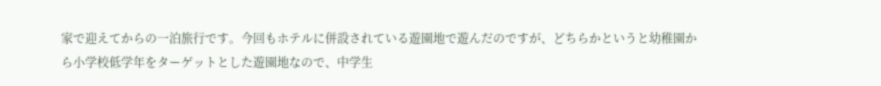家で迎えてからの一泊旅行です。今回もホテルに併設されている遊園地で遊んだのですが、どちらかというと幼稚園から小学校低学年をターゲットとした遊園地なので、中学生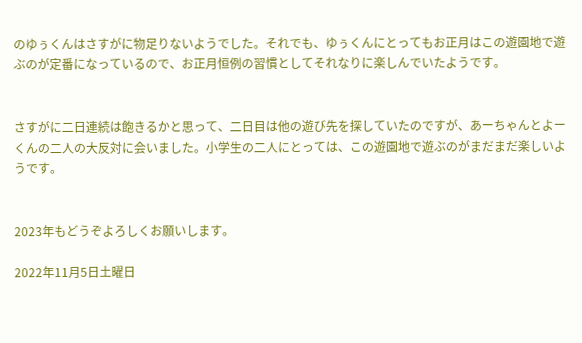のゆぅくんはさすがに物足りないようでした。それでも、ゆぅくんにとってもお正月はこの遊園地で遊ぶのが定番になっているので、お正月恒例の習慣としてそれなりに楽しんでいたようです。


さすがに二日連続は飽きるかと思って、二日目は他の遊び先を探していたのですが、あーちゃんとよーくんの二人の大反対に会いました。小学生の二人にとっては、この遊園地で遊ぶのがまだまだ楽しいようです。


2023年もどうぞよろしくお願いします。

2022年11月5日土曜日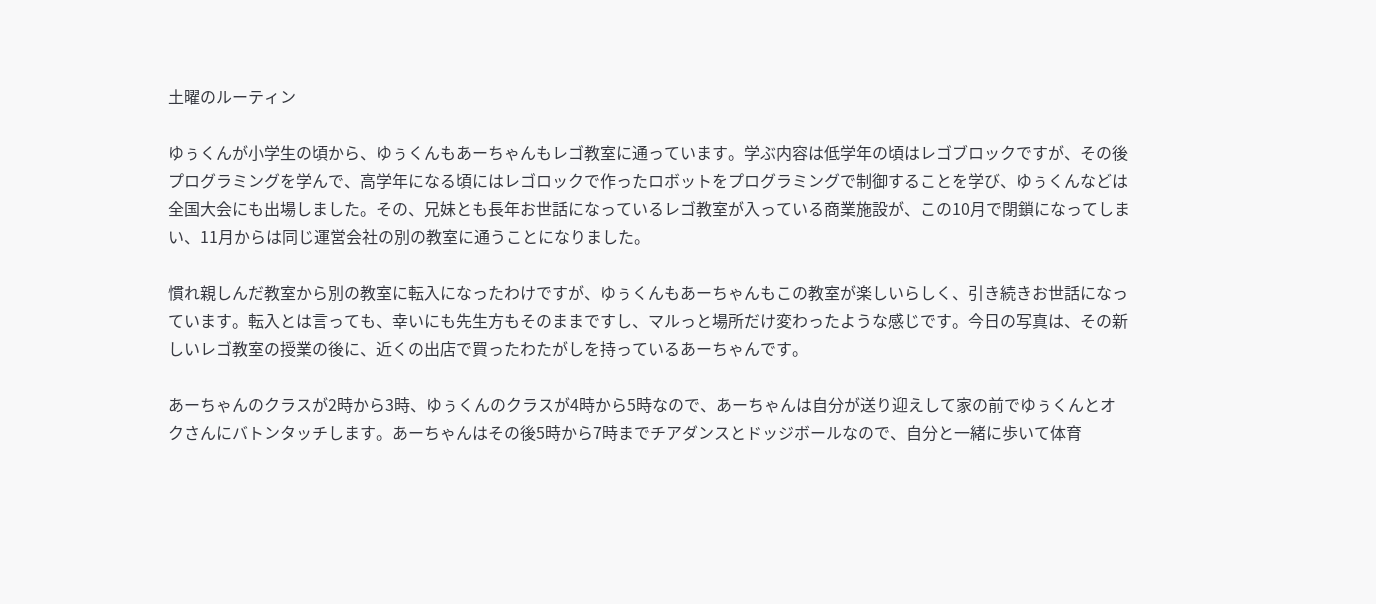土曜のルーティン

ゆぅくんが小学生の頃から、ゆぅくんもあーちゃんもレゴ教室に通っています。学ぶ内容は低学年の頃はレゴブロックですが、その後プログラミングを学んで、高学年になる頃にはレゴロックで作ったロボットをプログラミングで制御することを学び、ゆぅくんなどは全国大会にも出場しました。その、兄妹とも長年お世話になっているレゴ教室が入っている商業施設が、この10月で閉鎖になってしまい、11月からは同じ運営会社の別の教室に通うことになりました。

慣れ親しんだ教室から別の教室に転入になったわけですが、ゆぅくんもあーちゃんもこの教室が楽しいらしく、引き続きお世話になっています。転入とは言っても、幸いにも先生方もそのままですし、マルっと場所だけ変わったような感じです。今日の写真は、その新しいレゴ教室の授業の後に、近くの出店で買ったわたがしを持っているあーちゃんです。

あーちゃんのクラスが2時から3時、ゆぅくんのクラスが4時から5時なので、あーちゃんは自分が送り迎えして家の前でゆぅくんとオクさんにバトンタッチします。あーちゃんはその後5時から7時までチアダンスとドッジボールなので、自分と一緒に歩いて体育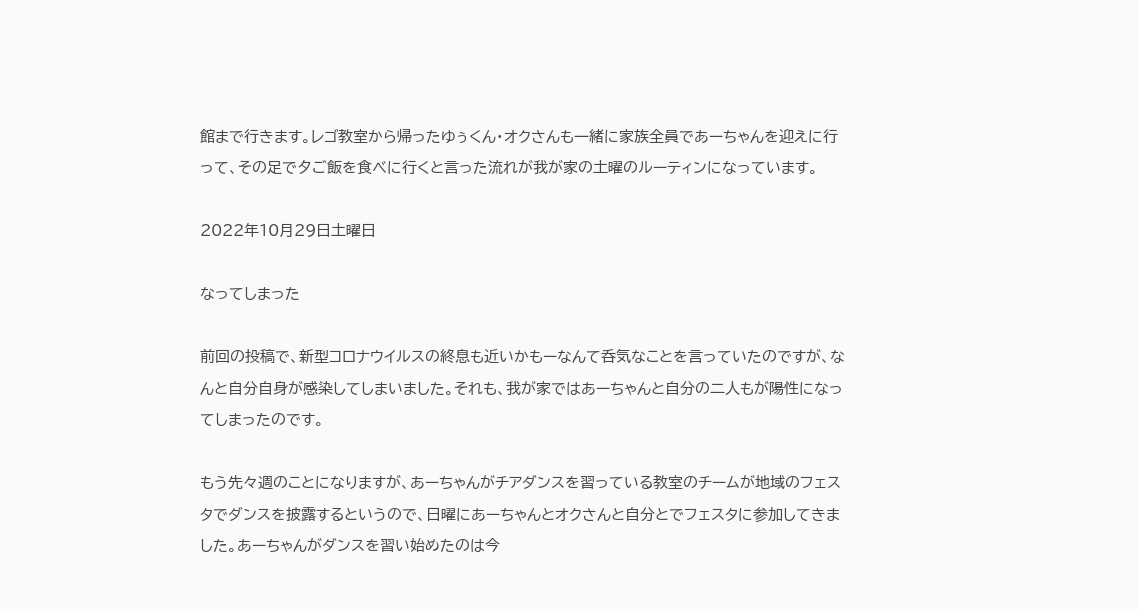館まで行きます。レゴ教室から帰ったゆぅくん・オクさんも一緒に家族全員であーちゃんを迎えに行って、その足で夕ご飯を食べに行くと言った流れが我が家の土曜のルーティンになっています。

2022年10月29日土曜日

なってしまった

前回の投稿で、新型コロナウイルスの終息も近いかもーなんて呑気なことを言っていたのですが、なんと自分自身が感染してしまいました。それも、我が家ではあーちゃんと自分の二人もが陽性になってしまったのです。

もう先々週のことになりますが、あーちゃんがチアダンスを習っている教室のチームが地域のフェスタでダンスを披露するというので、日曜にあーちゃんとオクさんと自分とでフェスタに参加してきました。あーちゃんがダンスを習い始めたのは今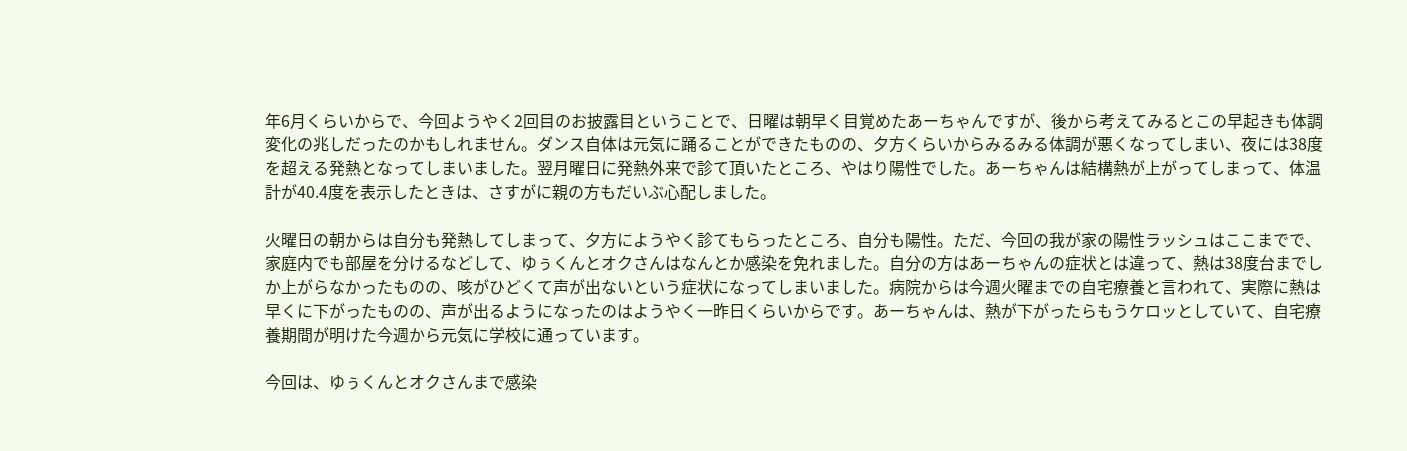年6月くらいからで、今回ようやく2回目のお披露目ということで、日曜は朝早く目覚めたあーちゃんですが、後から考えてみるとこの早起きも体調変化の兆しだったのかもしれません。ダンス自体は元気に踊ることができたものの、夕方くらいからみるみる体調が悪くなってしまい、夜には38度を超える発熱となってしまいました。翌月曜日に発熱外来で診て頂いたところ、やはり陽性でした。あーちゃんは結構熱が上がってしまって、体温計が40.4度を表示したときは、さすがに親の方もだいぶ心配しました。

火曜日の朝からは自分も発熱してしまって、夕方にようやく診てもらったところ、自分も陽性。ただ、今回の我が家の陽性ラッシュはここまでで、家庭内でも部屋を分けるなどして、ゆぅくんとオクさんはなんとか感染を免れました。自分の方はあーちゃんの症状とは違って、熱は38度台までしか上がらなかったものの、咳がひどくて声が出ないという症状になってしまいました。病院からは今週火曜までの自宅療養と言われて、実際に熱は早くに下がったものの、声が出るようになったのはようやく一昨日くらいからです。あーちゃんは、熱が下がったらもうケロッとしていて、自宅療養期間が明けた今週から元気に学校に通っています。

今回は、ゆぅくんとオクさんまで感染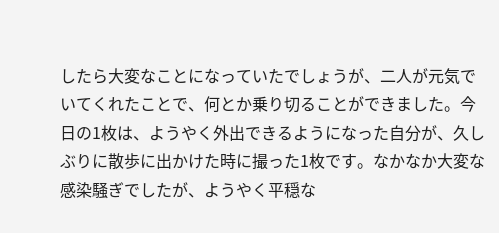したら大変なことになっていたでしょうが、二人が元気でいてくれたことで、何とか乗り切ることができました。今日の1枚は、ようやく外出できるようになった自分が、久しぶりに散歩に出かけた時に撮った1枚です。なかなか大変な感染騒ぎでしたが、ようやく平穏な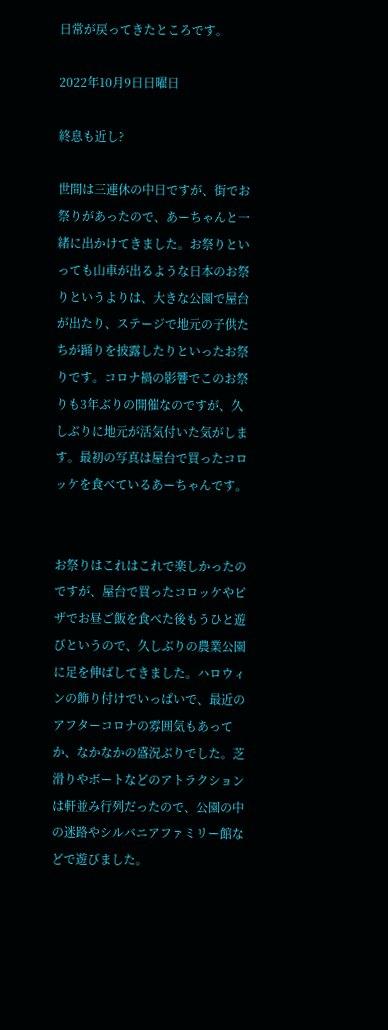日常が戻ってきたところです。

2022年10月9日日曜日

終息も近し?

世間は三連休の中日ですが、街でお祭りがあったので、あーちゃんと一緒に出かけてきました。お祭りといっても山車が出るような日本のお祭りというよりは、大きな公園で屋台が出たり、ステージで地元の子供たちが踊りを披露したりといったお祭りです。コロナ禍の影響でこのお祭りも3年ぶりの開催なのですが、久しぶりに地元が活気付いた気がします。最初の写真は屋台で買ったコロッケを食べているあーちゃんです。


お祭りはこれはこれで楽しかったのですが、屋台で買ったコロッケやピザでお昼ご飯を食べた後もうひと遊びというので、久しぶりの農業公園に足を伸ばしてきました。ハロウィンの飾り付けでいっぱいで、最近のアフターコロナの雰囲気もあってか、なかなかの盛況ぶりでした。芝滑りやボートなどのアトラクションは軒並み行列だったので、公園の中の迷路やシルバニアファミリー館などで遊びました。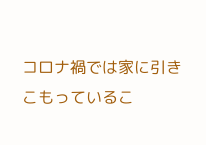コロナ禍では家に引きこもっているこ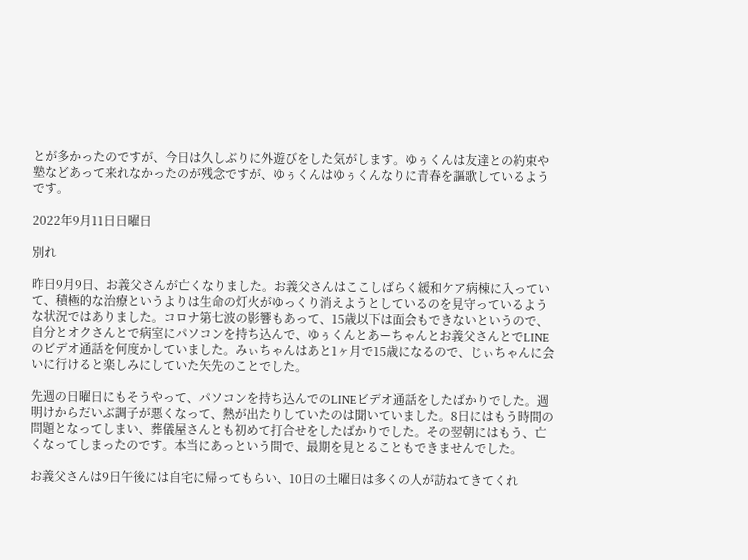とが多かったのですが、今日は久しぶりに外遊びをした気がします。ゆぅくんは友達との約束や塾などあって来れなかったのが残念ですが、ゆぅくんはゆぅくんなりに青春を謳歌しているようです。

2022年9月11日日曜日

別れ

昨日9月9日、お義父さんが亡くなりました。お義父さんはここしばらく緩和ケア病棟に入っていて、積極的な治療というよりは生命の灯火がゆっくり消えようとしているのを見守っているような状況ではありました。コロナ第七波の影響もあって、15歳以下は面会もできないというので、自分とオクさんとで病室にパソコンを持ち込んで、ゆぅくんとあーちゃんとお義父さんとでLINEのビデオ通話を何度かしていました。みぃちゃんはあと1ヶ月で15歳になるので、じぃちゃんに会いに行けると楽しみにしていた矢先のことでした。

先週の日曜日にもそうやって、パソコンを持ち込んでのLINEビデオ通話をしたばかりでした。週明けからだいぶ調子が悪くなって、熱が出たりしていたのは聞いていました。8日にはもう時間の問題となってしまい、葬儀屋さんとも初めて打合せをしたばかりでした。その翌朝にはもう、亡くなってしまったのです。本当にあっという間で、最期を見とることもできませんでした。

お義父さんは9日午後には自宅に帰ってもらい、10日の土曜日は多くの人が訪ねてきてくれ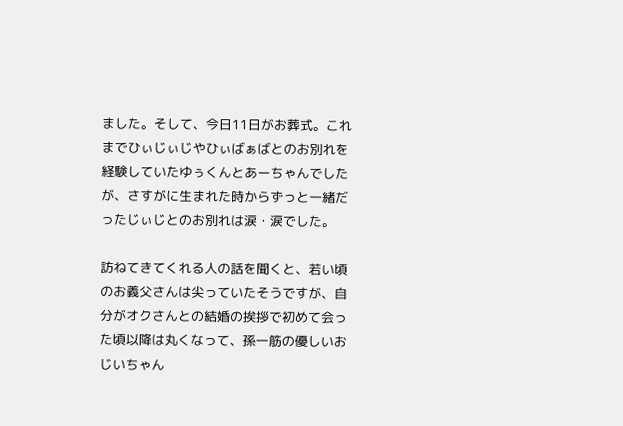ました。そして、今日11日がお葬式。これまでひぃじぃじやひぃばぁばとのお別れを経験していたゆぅくんとあーちゃんでしたが、さすがに生まれた時からずっと一緒だったじぃじとのお別れは涙・涙でした。

訪ねてきてくれる人の話を聞くと、若い頃のお義父さんは尖っていたそうですが、自分がオクさんとの結婚の挨拶で初めて会った頃以降は丸くなって、孫一筋の優しいおじいちゃん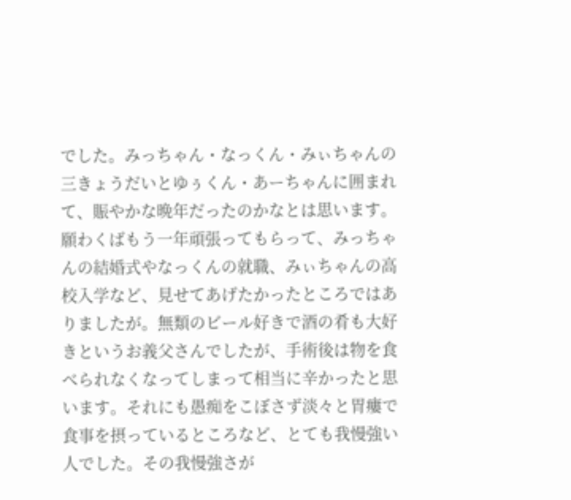でした。みっちゃん・なっくん・みぃちゃんの三きょうだいとゆぅくん・あーちゃんに囲まれて、賑やかな晩年だったのかなとは思います。願わくばもう一年頑張ってもらって、みっちゃんの結婚式やなっくんの就職、みぃちゃんの高校入学など、見せてあげたかったところではありましたが。無類のビール好きで酒の肴も大好きというお義父さんでしたが、手術後は物を食べられなくなってしまって相当に辛かったと思います。それにも愚痴をこぼさず淡々と胃瘻で食事を摂っているところなど、とても我慢強い人でした。その我慢強さが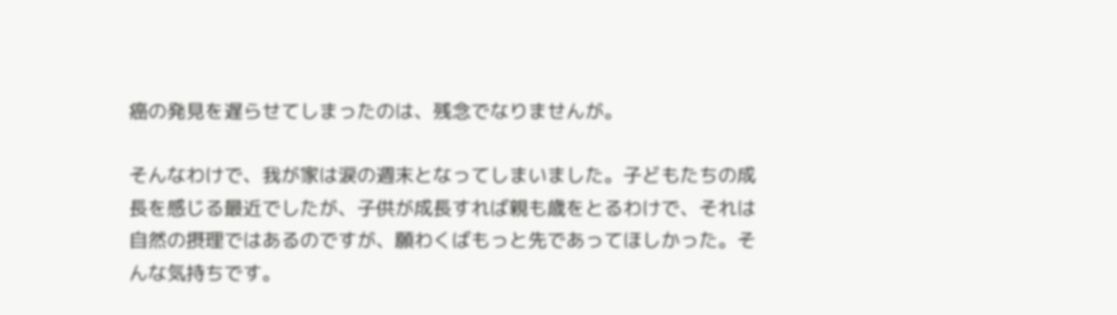癌の発見を遅らせてしまったのは、残念でなりませんが。

そんなわけで、我が家は涙の週末となってしまいました。子どもたちの成長を感じる最近でしたが、子供が成長すれば親も歳をとるわけで、それは自然の摂理ではあるのですが、願わくばもっと先であってほしかった。そんな気持ちです。